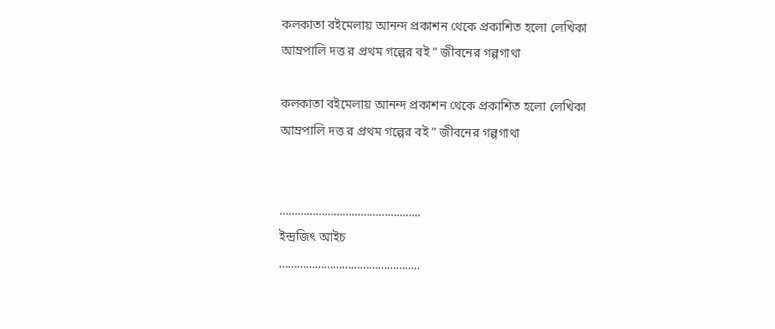কলকাতা বইমেলায় আনন্দ প্রকাশন থেকে প্রকাশিত হলো লেখিকা আম্রপালি দত্ত র প্রথম গল্পের বই ” জীবনের গল্পগাথা

কলকাতা বইমেলায় আনন্দ প্রকাশন থেকে প্রকাশিত হলো লেখিকা আম্রপালি দত্ত র প্রথম গল্পের বই ” জীবনের গল্পগাথা


………………………………………..
ইন্দ্রজিৎ আইচ
………………………………………..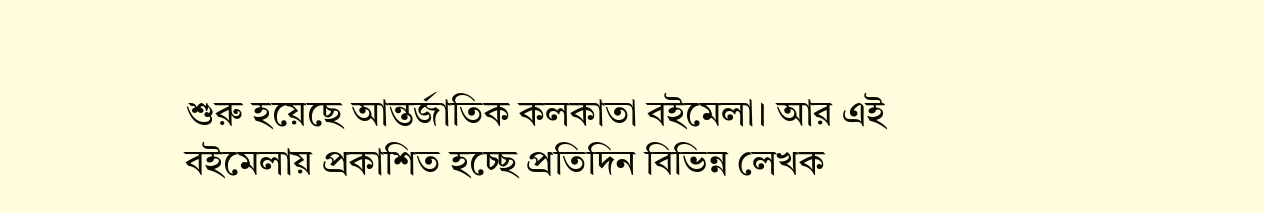শুরু হয়েছে আন্তর্জাতিক কলকাতা বইমেলা। আর এই বইমেলায় প্রকাশিত হচ্ছে প্রতিদিন বিভিন্ন লেখক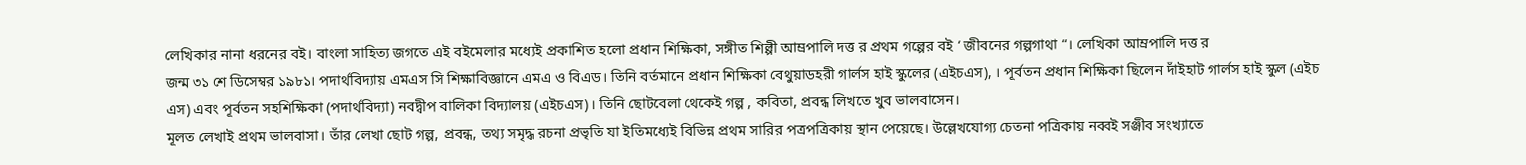লেখিকার নানা ধরনের বই। বাংলা সাহিত্য জগতে এই বইমেলার মধ্যেই প্রকাশিত হলো প্রধান শিক্ষিকা, সঙ্গীত শিল্পী আম্রপালি দত্ত র প্রথম গল্পের বই ‘ জীবনের গল্পগাথা “। লেখিকা আম্রপালি দত্ত র
জন্ম ৩১ শে ডিসেম্বর ১৯৮১। পদার্থবিদ্যায় এমএস সি শিক্ষাবিজ্ঞানে এমএ ও বিএড। তিনি বর্তমানে প্রধান শিক্ষিকা বেথুয়াডহরী গার্লস হাই স্কুলের (এইচএস), । পূর্বতন প্রধান শিক্ষিকা ছিলেন দাঁইহাট গার্লস হাই স্কুল (এইচ এস) এবং পূর্বতন সহশিক্ষিকা (পদার্থবিদ্যা) নবদ্বীপ বালিকা বিদ্যালয় (এইচএস)। তিনি ছোটবেলা থেকেই গল্প , কবিতা, প্রবন্ধ লিখতে খুব ভালবাসেন।
মূলত লেখাই প্রথম ভালবাসা। তাঁর লেখা ছোট গল্প, প্রবন্ধ, তথ্য সমৃদ্ধ রচনা প্রভৃতি যা ইতিমধ্যেই বিভিন্ন প্রথম সারির পত্রপত্রিকায় স্থান পেয়েছে। উল্লেখযোগ্য চেতনা পত্রিকায় নব্বই সঞ্জীব সংখ্যাতে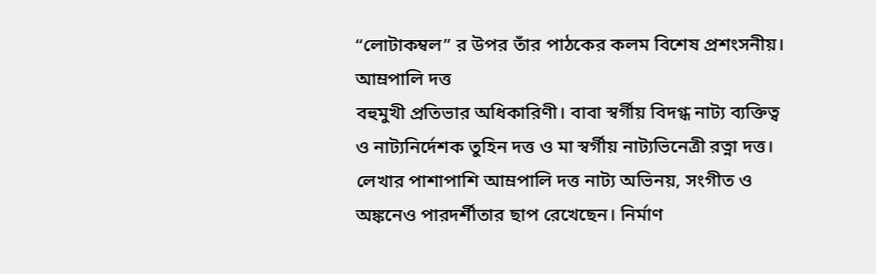“লোটাকম্বল” র উপর তাঁর পাঠকের কলম বিশেষ প্রশংসনীয়। আম্রপালি দত্ত
বহুমুখী প্রতিভার অধিকারিণী। বাবা স্বর্গীয় বিদগ্ধ নাট্য ব্যক্তিত্ব ও নাট্যনির্দেশক তুহিন দত্ত ও মা স্বর্গীয় নাট্যভিনেত্রী রত্না দত্ত। লেখার পাশাপাশি আম্রপালি দত্ত নাট্য অভিনয়, সংগীত ও অঙ্কনেও পারদর্শীতার ছাপ রেখেছেন। নির্মাণ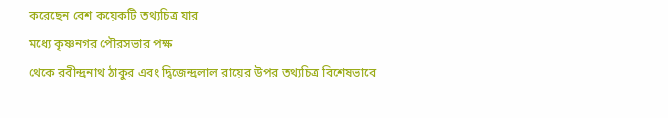করেছেন বেশ কয়েকটি তথ্যচিত্র যার
মধ্যে কৃষ্ণনগর পৌরসভার পক্ষ
থেকে রবীন্দ্রনাথ ঠাকুর এবং দ্বিজেন্দ্রলাল রায়ের উপর তথ্যচিত্র বিশেষভাবে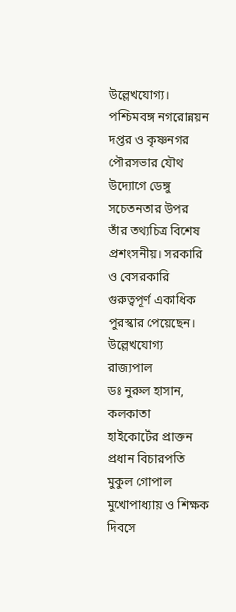উল্লেখযোগ্য। পশ্চিমবঙ্গ নগরোন্নয়ন দপ্তর ও কৃষ্ণনগর পৌরসভার যৌথ উদ্যোগে ডেঙ্গু সচেতনতার উপর তাঁর তথ্যচিত্র বিশেষ প্রশংসনীয়। সরকারি
ও বেসরকারি গুরুত্বপূর্ণ একাধিক পুরস্কার পেয়েছেন। উল্লেখযোগ্য রাজ্যপাল
ডঃ নুরুল হাসান, কলকাতা
হাইকোর্টের প্রাক্তন প্রধান বিচারপতি মুকুল গোপাল মুখোপাধ্যায় ও শিক্ষক
দিবসে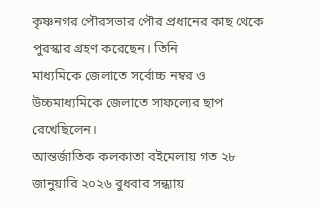কৃষ্ণনগর পৌরসভার পৌর প্রধানের কাছ থেকে পুরস্কার গ্রহণ করেছেন। তিনি
মাধ্যমিকে জেলাতে সর্বোচ্চ নম্বর ও উচ্চমাধ্যমিকে জেলাতে সাফল্যের ছাপ রেখেছিলেন।
আন্তর্জাতিক কলকাতা বইমেলায় গত ২৮ জানুয়ারি ২০২৬ বুধবার সন্ধ্যায়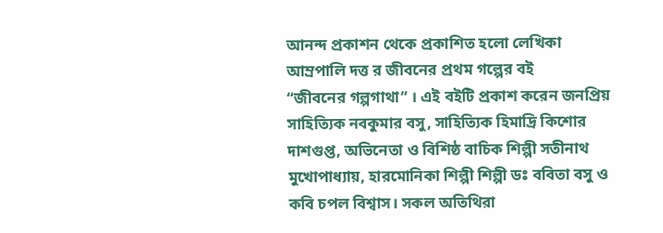আনন্দ প্রকাশন থেকে প্রকাশিত হলো লেখিকা আম্রপালি দত্ত র জীবনের প্রথম গল্পের বই
“জীবনের গল্পগাথা” । এই বইটি প্রকাশ করেন জনপ্রিয় সাহিত্যিক নবকুমার বসু, সাহিত্যিক হিমাদ্রি কিশোর দাশগুপ্ত, অভিনেতা ও বিশিষ্ঠ বাচিক শিল্পী সতীনাথ মুখোপাধ্যায়, হারমোনিকা শিল্পী শিল্পী ডঃ ববিতা বসু ও কবি চপল বিশ্বাস। সকল অতিথিরা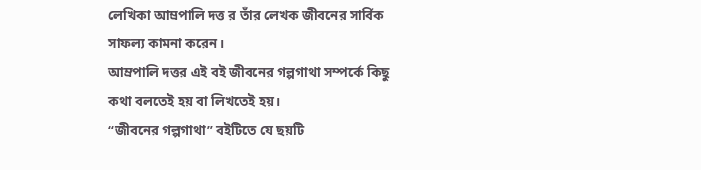লেখিকা আম্রপালি দত্ত র তাঁর লেখক জীবনের সার্বিক সাফল্য কামনা করেন।
আম্রপালি দত্তর এই বই জীবনের গল্পগাথা সম্পর্কে কিছু কথা বলতেই হয় বা লিখতেই হয়।
“জীবনের গল্পগাথা” বইটিতে যে ছয়টি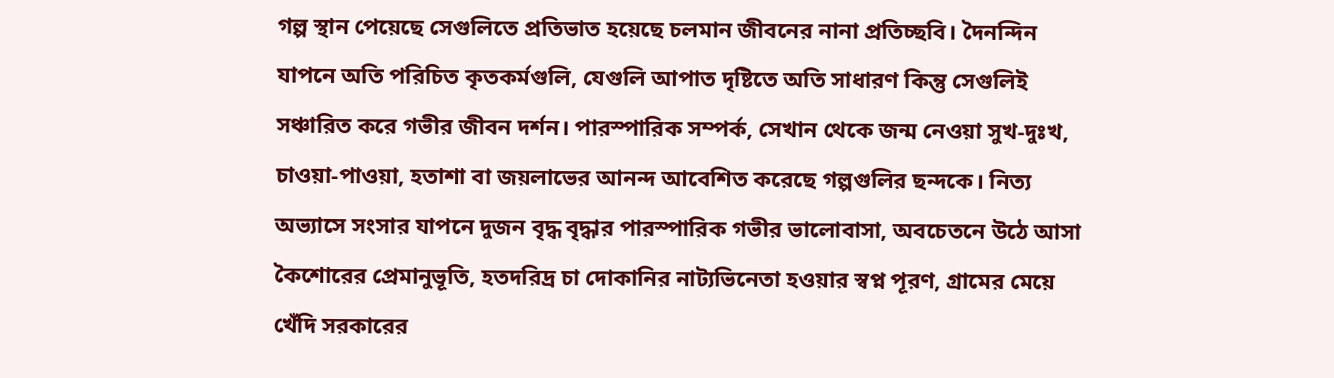গল্প স্থান পেয়েছে সেগুলিতে প্রতিভাত হয়েছে চলমান জীবনের নানা প্রতিচ্ছবি। দৈনন্দিন যাপনে অতি পরিচিত কৃতকর্মগুলি, যেগুলি আপাত দৃষ্টিতে অতি সাধারণ কিন্তু সেগুলিই সঞ্চারিত করে গভীর জীবন দর্শন। পারস্পারিক সম্পর্ক, সেখান থেকে জন্ম নেওয়া সুখ-দুঃখ, চাওয়া-পাওয়া, হতাশা বা জয়লাভের আনন্দ আবেশিত করেছে গল্পগুলির ছন্দকে। নিত্য অভ্যাসে সংসার যাপনে দুজন বৃদ্ধ বৃদ্ধার পারস্পারিক গভীর ভালোবাসা, অবচেতনে উঠে আসা কৈশোরের প্রেমানুভূতি, হতদরিদ্র চা দোকানির নাট্যভিনেতা হওয়ার স্বপ্ন পূরণ, গ্রামের মেয়ে খেঁদি সরকারের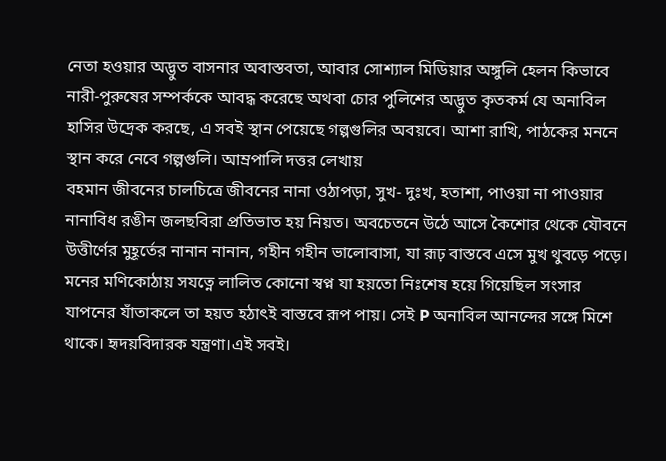নেতা হওয়ার অদ্ভুত বাসনার অবাস্তবতা, আবার সোশ্যাল মিডিয়ার অঙ্গুলি হেলন কিভাবে নারী-পুরুষের সম্পর্ককে আবদ্ধ করেছে অথবা চোর পুলিশের অদ্ভুত কৃতকর্ম যে অনাবিল হাসির উদ্রেক করছে, এ সবই স্থান পেয়েছে গল্পগুলির অবয়বে। আশা রাখি, পাঠকের মননে স্থান করে নেবে গল্পগুলি। আম্রপালি দত্তর লেখায়
বহমান জীবনের চালচিত্রে জীবনের নানা ওঠাপড়া, সুখ- দুঃখ, হতাশা, পাওয়া না পাওয়ার নানাবিধ রঙীন জলছবিরা প্রতিভাত হয় নিয়ত। অবচেতনে উঠে আসে কৈশোর থেকে যৌবনে উত্তীর্ণের মুহূর্তের নানান নানান, গহীন গহীন ভালোবাসা, যা রূঢ় বাস্তবে এসে মুখ থুবড়ে পড়ে। মনের মণিকোঠায় সযত্নে লালিত কোনো স্বপ্ন যা হয়তো নিঃশেষ হয়ে গিয়েছিল সংসার যাপনের যাঁতাকলে তা হয়ত হঠাৎই বাস্তবে রূপ পায়। সেই P অনাবিল আনন্দের সঙ্গে মিশে থাকে। হৃদয়বিদারক যন্ত্রণা।এই সবই।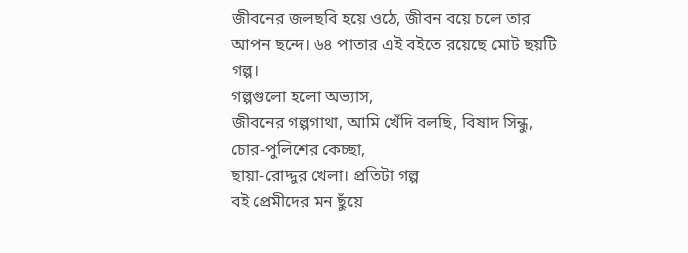জীবনের জলছবি হয়ে ওঠে, জীবন বয়ে চলে তার আপন ছন্দে। ৬৪ পাতার এই বইতে রয়েছে মোট ছয়টি গল্প।
গল্পগুলো হলো অভ্যাস,
জীবনের গল্পগাথা, আমি খেঁদি বলছি, বিষাদ সিন্ধু, চোর-পুলিশের কেচ্ছা,
ছায়া-রোদ্দুর খেলা। প্রতিটা গল্প
বই প্রেমীদের মন ছুঁয়ে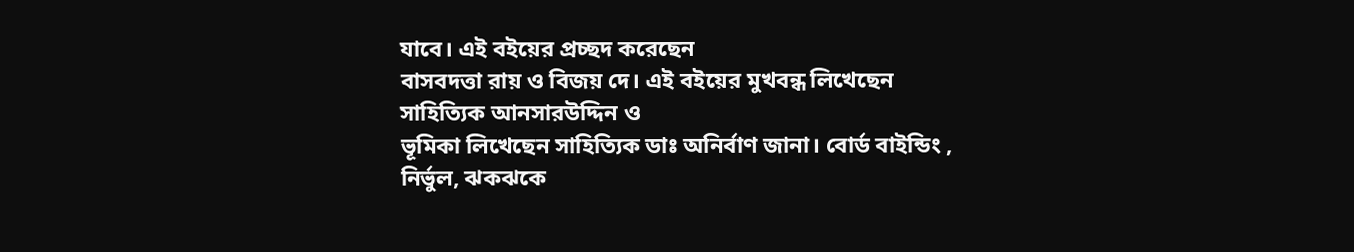যাবে। এই বইয়ের প্রচ্ছদ করেছেন
বাসবদত্তা রায় ও বিজয় দে। এই বইয়ের মুখবন্ধ লিখেছেন
সাহিত্যিক আনসারউদ্দিন ও
ভূমিকা লিখেছেন সাহিত্যিক ডাঃ অনির্বাণ জানা। বোর্ড বাইন্ডিং ,
নির্ভুল, ঝকঝকে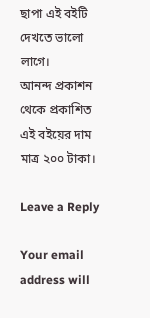ছাপা এই বইটি দেখতে ভালো লাগে।
আনন্দ প্রকাশন থেকে প্রকাশিত এই বইয়ের দাম মাত্র ২০০ টাকা।

Leave a Reply

Your email address will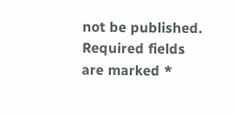not be published. Required fields are marked *